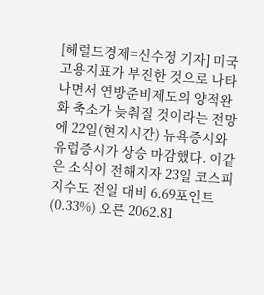[헤럴드경제=신수정 기자] 미국 고용지표가 부진한 것으로 나타나면서 연방준비제도의 양적완화 축소가 늦춰질 것이라는 전망에 22일(현지시간) 뉴욕증시와 유럽증시가 상승 마감했다. 이같은 소식이 전해지자 23일 코스피지수도 전일 대비 6.69포인트(0.33%) 오른 2062.81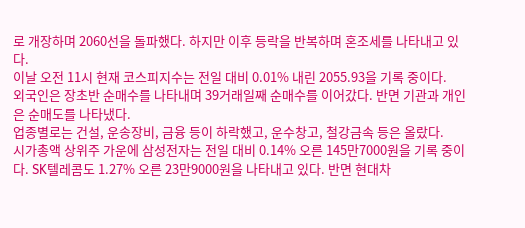로 개장하며 2060선을 돌파했다. 하지만 이후 등락을 반복하며 혼조세를 나타내고 있다.
이날 오전 11시 현재 코스피지수는 전일 대비 0.01% 내린 2055.93을 기록 중이다.
외국인은 장초반 순매수를 나타내며 39거래일째 순매수를 이어갔다. 반면 기관과 개인은 순매도를 나타냈다.
업종별로는 건설, 운송장비, 금융 등이 하락했고, 운수창고, 철강금속 등은 올랐다.
시가총액 상위주 가운에 삼성전자는 전일 대비 0.14% 오른 145만7000원을 기록 중이다. SK텔레콤도 1.27% 오른 23만9000원을 나타내고 있다. 반면 현대차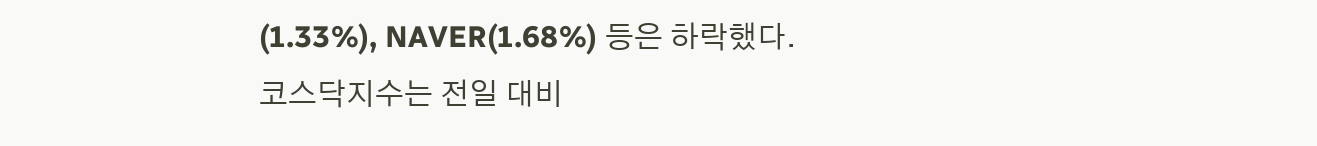(1.33%), NAVER(1.68%) 등은 하락했다.
코스닥지수는 전일 대비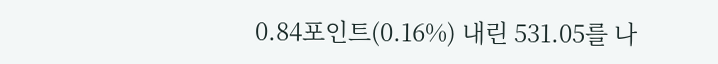0.84포인트(0.16%) 내린 531.05를 나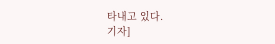타내고 있다.
기자]